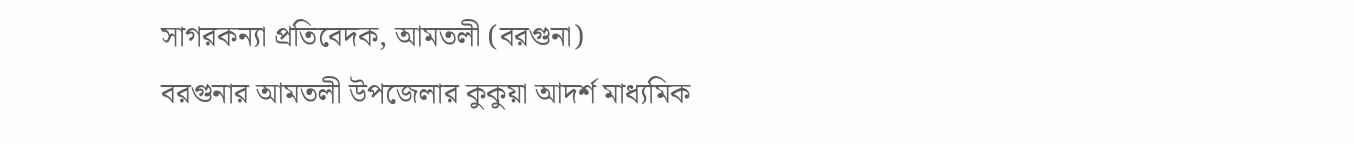সাগরকন্যা প্রতিবেদক, আমতলী (বরগুনা)
বরগুনার আমতলী উপজেলার কুকুয়া আদর্শ মাধ্যমিক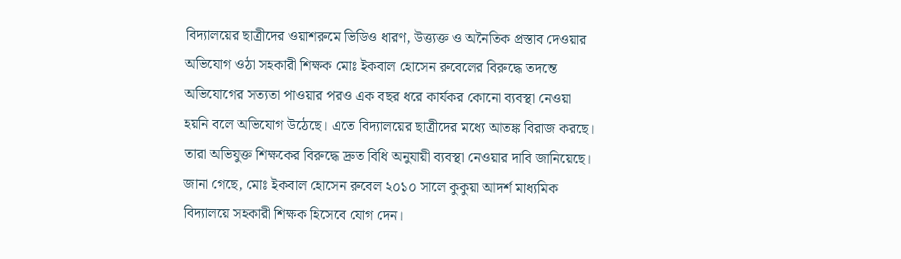বিদ্যালয়ের ছাত্রীদের ওয়াশরুমে ভিডিও ধারণ, উত্ত্যক্ত ও অনৈতিক প্রস্তাব দেওয়ার অভিযোগ ওঠা সহকারী শিক্ষক মোঃ ইকবাল হোসেন রুবেলের বিরুদ্ধে তদন্তে অভিযোগের সত্যতা পাওয়ার পরও এক বছর ধরে কার্যকর কোনো ব্যবস্থা নেওয়া হয়নি বলে অভিযোগ উঠেছে। এতে বিদ্যালয়ের ছাত্রীদের মধ্যে আতঙ্ক বিরাজ করছে। তারা অভিযুক্ত শিক্ষকের বিরুদ্ধে দ্রুত বিধি অনুযায়ী ব্যবস্থা নেওয়ার দাবি জানিয়েছে।
জানা গেছে, মোঃ ইকবাল হোসেন রুবেল ২০১০ সালে কুকুয়া আদর্শ মাধ্যমিক বিদ্যালয়ে সহকারী শিক্ষক হিসেবে যোগ দেন।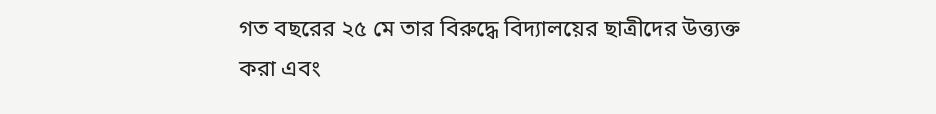গত বছরের ২৫ মে তার বিরুদ্ধে বিদ্যালয়ের ছাত্রীদের উত্ত্যক্ত করা এবং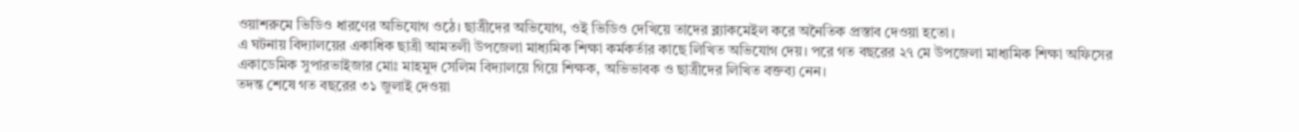ওয়াশরুমে ভিডিও ধারণের অভিযোগ ওঠে। ছাত্রীদের অভিযোগ, ওই ভিডিও দেখিয়ে তাদের ব্ল্যাকমেইল করে অনৈতিক প্রস্তাব দেওয়া হতো।
এ ঘটনায় বিদ্যালয়ের একাধিক ছাত্রী আমতলী উপজেলা মাধ্যমিক শিক্ষা কর্মকর্তার কাছে লিখিত অভিযোগ দেয়। পরে গত বছরের ২৭ মে উপজেলা মাধ্যমিক শিক্ষা অফিসের একাডেমিক সুপারভাইজার মোঃ মাহমুদ সেলিম বিদ্যালয়ে গিয়ে শিক্ষক, অভিভাবক ও ছাত্রীদের লিখিত বক্তব্য নেন।
তদন্ত শেষে গত বছরের ৩১ জুলাই দেওয়া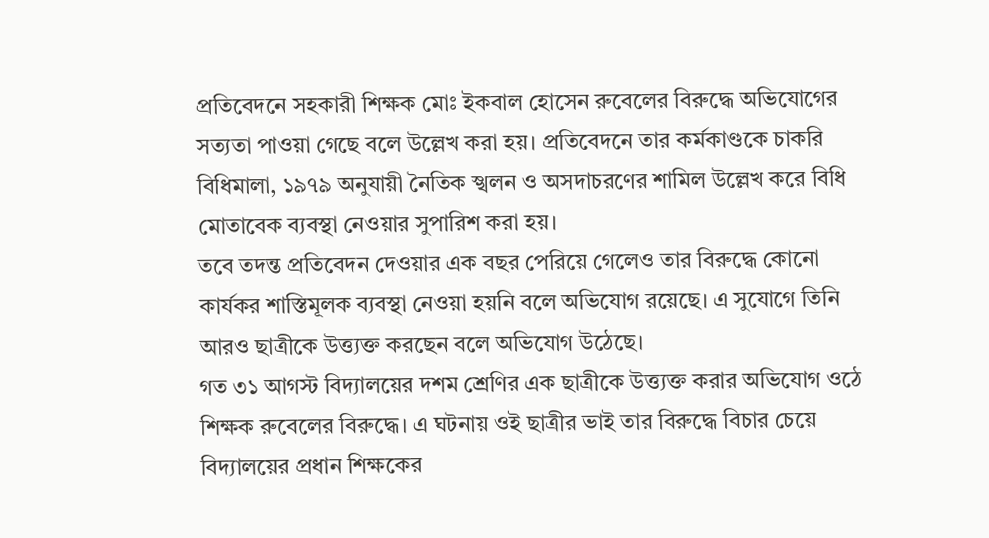প্রতিবেদনে সহকারী শিক্ষক মোঃ ইকবাল হোসেন রুবেলের বিরুদ্ধে অভিযোগের সত্যতা পাওয়া গেছে বলে উল্লেখ করা হয়। প্রতিবেদনে তার কর্মকাণ্ডকে চাকরি বিধিমালা, ১৯৭৯ অনুযায়ী নৈতিক স্খলন ও অসদাচরণের শামিল উল্লেখ করে বিধি মোতাবেক ব্যবস্থা নেওয়ার সুপারিশ করা হয়।
তবে তদন্ত প্রতিবেদন দেওয়ার এক বছর পেরিয়ে গেলেও তার বিরুদ্ধে কোনো কার্যকর শাস্তিমূলক ব্যবস্থা নেওয়া হয়নি বলে অভিযোগ রয়েছে। এ সুযোগে তিনি আরও ছাত্রীকে উত্ত্যক্ত করছেন বলে অভিযোগ উঠেছে।
গত ৩১ আগস্ট বিদ্যালয়ের দশম শ্রেণির এক ছাত্রীকে উত্ত্যক্ত করার অভিযোগ ওঠে শিক্ষক রুবেলের বিরুদ্ধে। এ ঘটনায় ওই ছাত্রীর ভাই তার বিরুদ্ধে বিচার চেয়ে বিদ্যালয়ের প্রধান শিক্ষকের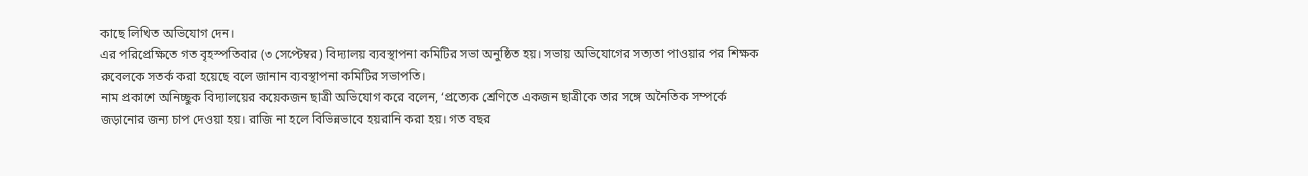কাছে লিখিত অভিযোগ দেন।
এর পরিপ্রেক্ষিতে গত বৃহস্পতিবার (৩ সেপ্টেম্বর) বিদ্যালয় ব্যবস্থাপনা কমিটির সভা অনুষ্ঠিত হয়। সভায় অভিযোগের সত্যতা পাওয়ার পর শিক্ষক রুবেলকে সতর্ক করা হয়েছে বলে জানান ব্যবস্থাপনা কমিটির সভাপতি।
নাম প্রকাশে অনিচ্ছুক বিদ্যালয়ের কয়েকজন ছাত্রী অভিযোগ করে বলেন, ‘প্রত্যেক শ্রেণিতে একজন ছাত্রীকে তার সঙ্গে অনৈতিক সম্পর্কে জড়ানোর জন্য চাপ দেওয়া হয়। রাজি না হলে বিভিন্নভাবে হয়রানি করা হয়। গত বছর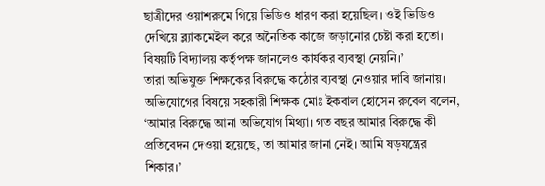ছাত্রীদের ওয়াশরুমে গিয়ে ভিডিও ধারণ করা হয়েছিল। ওই ভিডিও দেখিয়ে ব্ল্যাকমেইল করে অনৈতিক কাজে জড়ানোর চেষ্টা করা হতো। বিষয়টি বিদ্যালয় কর্তৃপক্ষ জানলেও কার্যকর ব্যবস্থা নেয়নি।’
তারা অভিযুক্ত শিক্ষকের বিরুদ্ধে কঠোর ব্যবস্থা নেওয়ার দাবি জানায়।
অভিযোগের বিষয়ে সহকারী শিক্ষক মোঃ ইকবাল হোসেন রুবেল বলেন, ‘আমার বিরুদ্ধে আনা অভিযোগ মিথ্যা। গত বছর আমার বিরুদ্ধে কী প্রতিবেদন দেওয়া হয়েছে, তা আমার জানা নেই। আমি ষড়যন্ত্রের শিকার।’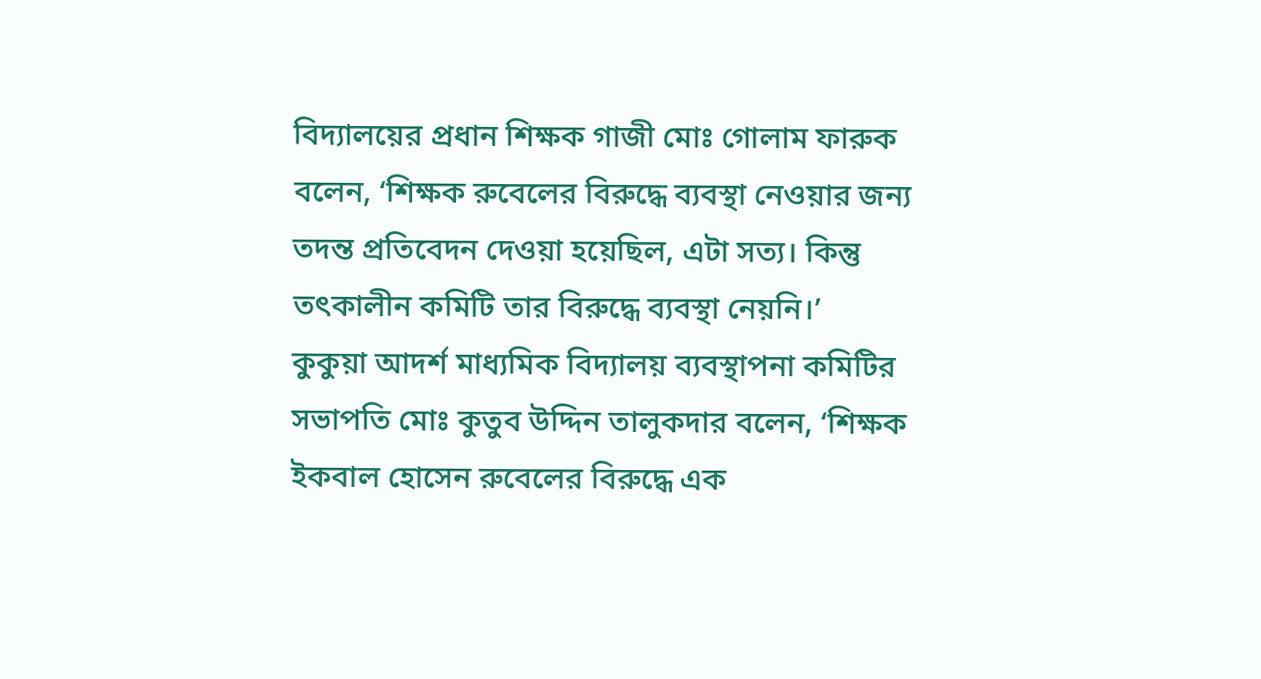বিদ্যালয়ের প্রধান শিক্ষক গাজী মোঃ গোলাম ফারুক বলেন, ‘শিক্ষক রুবেলের বিরুদ্ধে ব্যবস্থা নেওয়ার জন্য তদন্ত প্রতিবেদন দেওয়া হয়েছিল, এটা সত্য। কিন্তু তৎকালীন কমিটি তার বিরুদ্ধে ব্যবস্থা নেয়নি।’
কুকুয়া আদর্শ মাধ্যমিক বিদ্যালয় ব্যবস্থাপনা কমিটির সভাপতি মোঃ কুতুব উদ্দিন তালুকদার বলেন, ‘শিক্ষক ইকবাল হোসেন রুবেলের বিরুদ্ধে এক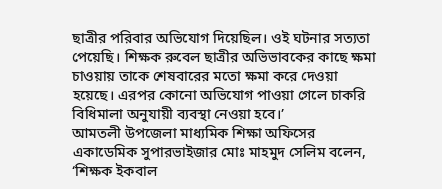ছাত্রীর পরিবার অভিযোগ দিয়েছিল। ওই ঘটনার সত্যতা পেয়েছি। শিক্ষক রুবেল ছাত্রীর অভিভাবকের কাছে ক্ষমা চাওয়ায় তাকে শেষবারের মতো ক্ষমা করে দেওয়া হয়েছে। এরপর কোনো অভিযোগ পাওয়া গেলে চাকরি বিধিমালা অনুযায়ী ব্যবস্থা নেওয়া হবে।’
আমতলী উপজেলা মাধ্যমিক শিক্ষা অফিসের একাডেমিক সুপারভাইজার মোঃ মাহমুদ সেলিম বলেন, ‘শিক্ষক ইকবাল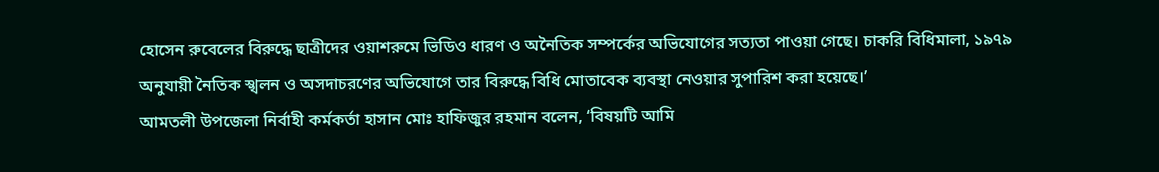হোসেন রুবেলের বিরুদ্ধে ছাত্রীদের ওয়াশরুমে ভিডিও ধারণ ও অনৈতিক সম্পর্কের অভিযোগের সত্যতা পাওয়া গেছে। চাকরি বিধিমালা, ১৯৭৯ অনুযায়ী নৈতিক স্খলন ও অসদাচরণের অভিযোগে তার বিরুদ্ধে বিধি মোতাবেক ব্যবস্থা নেওয়ার সুপারিশ করা হয়েছে।’
আমতলী উপজেলা নির্বাহী কর্মকর্তা হাসান মোঃ হাফিজুর রহমান বলেন, ‘বিষয়টি আমি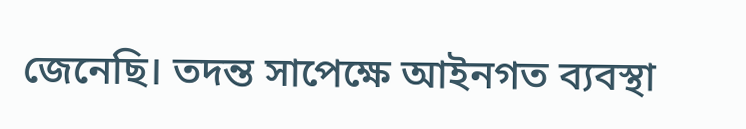জেনেছি। তদন্ত সাপেক্ষে আইনগত ব্যবস্থা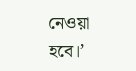নেওয়া হবে।’